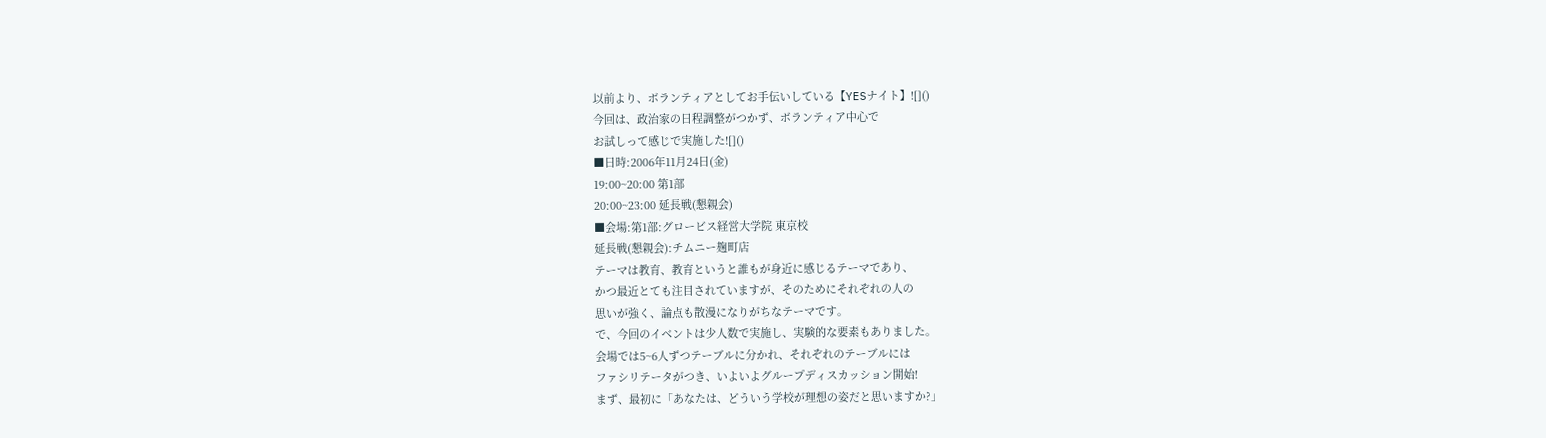以前より、ボランティアとしてお手伝いしている【YESナイト】![]()
今回は、政治家の日程調整がつかず、ボランティア中心で
お試しって感じで実施した![]()
■日時:2006年11月24日(金)
19:00~20:00 第1部
20:00~23:00 延長戦(懇親会)
■会場:第1部:グロービス経営大学院 東京校
延長戦(懇親会):チムニー麹町店
テーマは教育、教育というと誰もが身近に感じるテーマであり、
かつ最近とても注目されていますが、そのためにそれぞれの人の
思いが強く、論点も散漫になりがちなテーマです。
で、今回のイベントは少人数で実施し、実験的な要素もありました。
会場では5~6人ずつテーブルに分かれ、それぞれのテーブルには
ファシリテータがつき、いよいよグループディスカッション開始!
まず、最初に「あなたは、どういう学校が理想の姿だと思いますか?」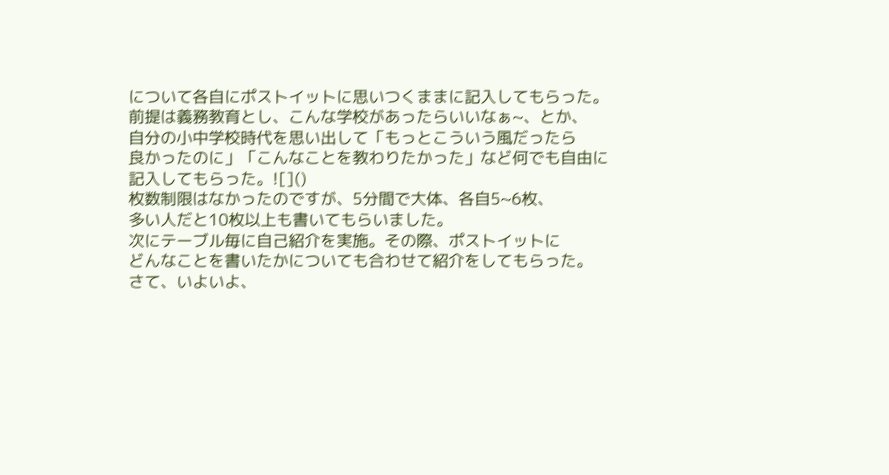について各自にポストイットに思いつくままに記入してもらった。
前提は義務教育とし、こんな学校があったらいいなぁ~、とか、
自分の小中学校時代を思い出して「もっとこういう風だったら
良かったのに」「こんなことを教わりたかった」など何でも自由に
記入してもらった。![]()
枚数制限はなかったのですが、5分間で大体、各自5~6枚、
多い人だと10枚以上も書いてもらいました。
次にテーブル毎に自己紹介を実施。その際、ポストイットに
どんなことを書いたかについても合わせて紹介をしてもらった。
さて、いよいよ、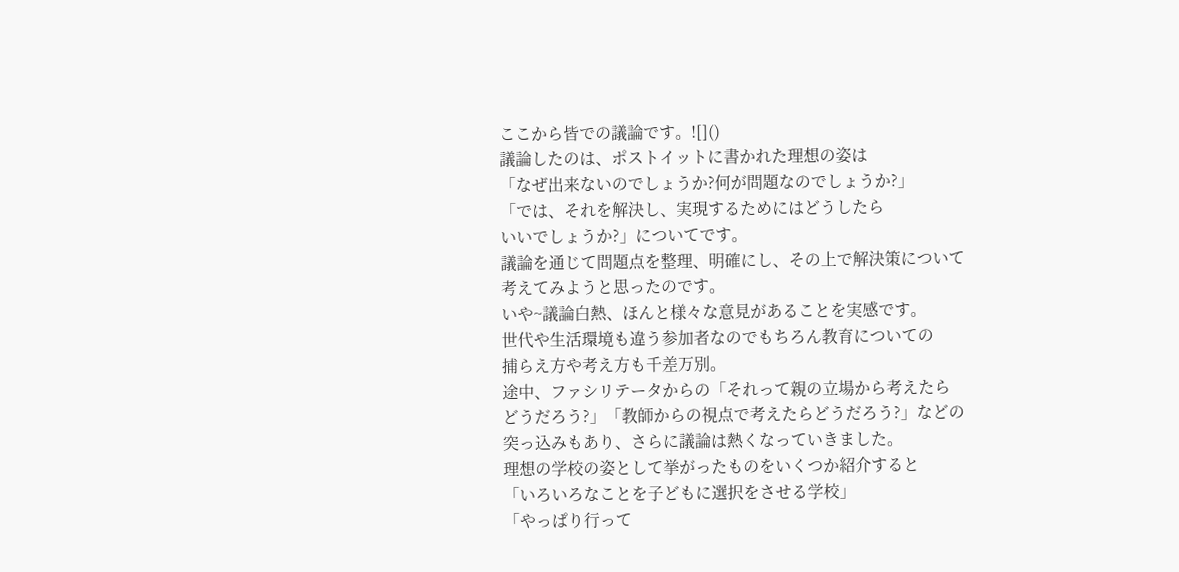ここから皆での議論です。![]()
議論したのは、ポストイットに書かれた理想の姿は
「なぜ出来ないのでしょうか?何が問題なのでしょうか?」
「では、それを解決し、実現するためにはどうしたら
いいでしょうか?」についてです。
議論を通じて問題点を整理、明確にし、その上で解決策について
考えてみようと思ったのです。
いや~議論白熱、ほんと様々な意見があることを実感です。
世代や生活環境も違う参加者なのでもちろん教育についての
捕らえ方や考え方も千差万別。
途中、ファシリテータからの「それって親の立場から考えたら
どうだろう?」「教師からの視点で考えたらどうだろう?」などの
突っ込みもあり、さらに議論は熱くなっていきました。
理想の学校の姿として挙がったものをいくつか紹介すると
「いろいろなことを子どもに選択をさせる学校」
「やっぱり行って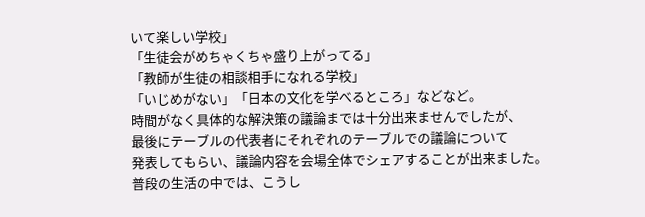いて楽しい学校」
「生徒会がめちゃくちゃ盛り上がってる」
「教師が生徒の相談相手になれる学校」
「いじめがない」「日本の文化を学べるところ」などなど。
時間がなく具体的な解決策の議論までは十分出来ませんでしたが、
最後にテーブルの代表者にそれぞれのテーブルでの議論について
発表してもらい、議論内容を会場全体でシェアすることが出来ました。
普段の生活の中では、こうし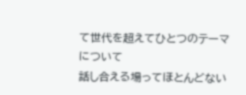て世代を超えてひとつのテーマについて
話し合える場ってほとんどない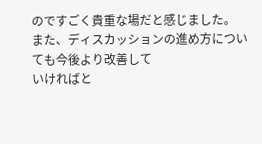のですごく貴重な場だと感じました。
また、ディスカッションの進め方についても今後より改善して
いければと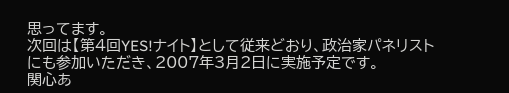思ってます。
次回は【第4回YES!ナイト】として従来どおり、政治家パネリスト
にも参加いただき、2007年3月2日に実施予定です。
関心あ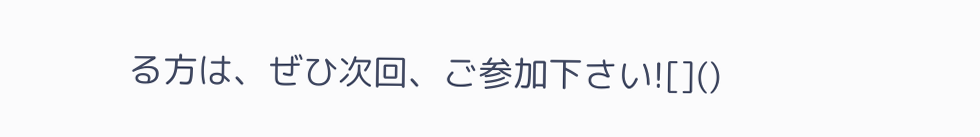る方は、ぜひ次回、ご参加下さい![]()